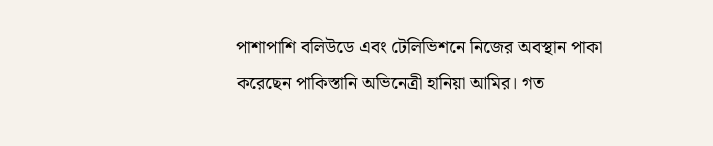পাশাপাশি বলিউডে এবং টেলিভিশনে নিজের অবস্থান পাকা করেছেন পাকিস্তানি অভিনেত্রী হানিয়া আমির। গত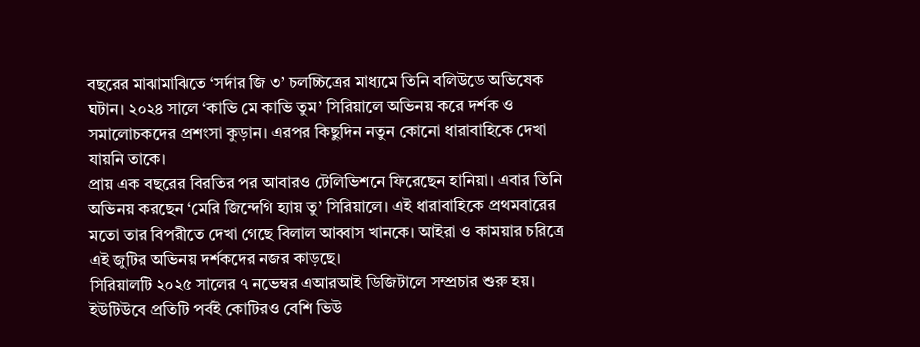বছরের মাঝামাঝিতে ‘সর্দার জি ৩’ চলচ্চিত্রের মাধ্যমে তিনি বলিউডে অভিষেক ঘটান। ২০২৪ সালে ‘কাভি মে কাভি তুম’ সিরিয়ালে অভিনয় করে দর্শক ও সমালোচকদের প্রশংসা কুড়ান। এরপর কিছুদিন নতুন কোনো ধারাবাহিকে দেখা যায়নি তাকে।
প্রায় এক বছরের বিরতির পর আবারও টেলিভিশনে ফিরেছেন হানিয়া। এবার তিনি অভিনয় করছেন ‘মেরি জিন্দেগি হ্যায় তু’ সিরিয়ালে। এই ধারাবাহিকে প্রথমবারের মতো তার বিপরীতে দেখা গেছে বিলাল আব্বাস খানকে। আইরা ও কাময়ার চরিত্রে এই জুটির অভিনয় দর্শকদের নজর কাড়ছে।
সিরিয়ালটি ২০২৫ সালের ৭ নভেম্বর এআরআই ডিজিটালে সম্প্রচার শুরু হয়। ইউটিউবে প্রতিটি পর্বই কোটিরও বেশি ভিউ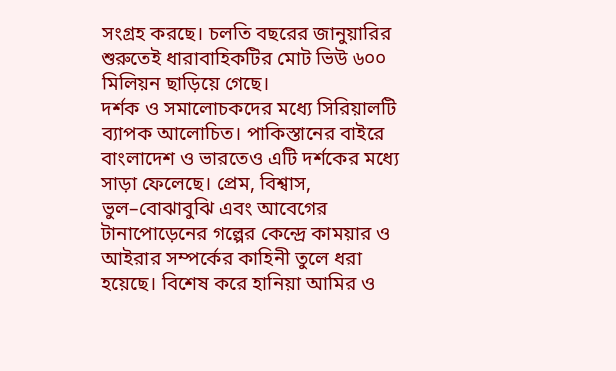সংগ্রহ করছে। চলতি বছরের জানুয়ারির শুরুতেই ধারাবাহিকটির মোট ভিউ ৬০০ মিলিয়ন ছাড়িয়ে গেছে।
দর্শক ও সমালোচকদের মধ্যে সিরিয়ালটি ব্যাপক আলোচিত। পাকিস্তানের বাইরে বাংলাদেশ ও ভারতেও এটি দর্শকের মধ্যে সাড়া ফেলেছে। প্রেম, বিশ্বাস, ভুল–বোঝাবুঝি এবং আবেগের টানাপোড়েনের গল্পের কেন্দ্রে কাময়ার ও আইরার সম্পর্কের কাহিনী তুলে ধরা হয়েছে। বিশেষ করে হানিয়া আমির ও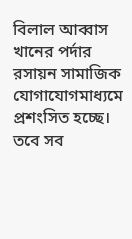বিলাল আব্বাস খানের পর্দার রসায়ন সামাজিক যোগাযোগমাধ্যমে প্রশংসিত হচ্ছে।
তবে সব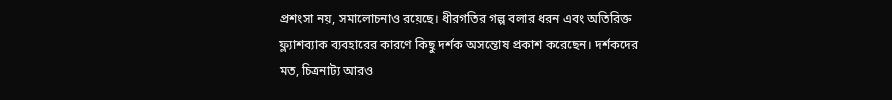প্রশংসা নয়, সমালোচনাও রয়েছে। ধীরগতির গল্প বলার ধরন এবং অতিরিক্ত ফ্ল্যাশব্যাক ব্যবহারের কারণে কিছু দর্শক অসন্তোষ প্রকাশ করেছেন। দর্শকদের মত, চিত্রনাট্য আরও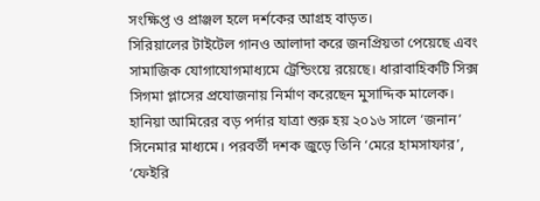সংক্ষিপ্ত ও প্রাঞ্জল হলে দর্শকের আগ্রহ বাড়ত।
সিরিয়ালের টাইটেল গানও আলাদা করে জনপ্রিয়তা পেয়েছে এবং সামাজিক যোগাযোগমাধ্যমে ট্রেন্ডিংয়ে রয়েছে। ধারাবাহিকটি সিক্স সিগমা প্লাসের প্রযোজনায় নির্মাণ করেছেন মুসাদ্দিক মালেক।
হানিয়া আমিরের বড় পর্দার যাত্রা শুরু হয় ২০১৬ সালে ‘জনান’ সিনেমার মাধ্যমে। পরবর্তী দশক জুড়ে তিনি ‘মেরে হামসাফার’, ‘ফেইরি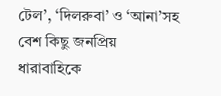টেল’, ‘দিলরুবা’ ও ‘আনা’সহ বেশ কিছু জনপ্রিয় ধারাবাহিকে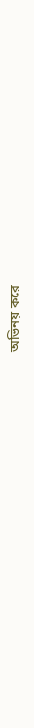অভিনয় করে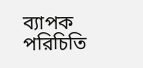ব্যাপক পরিচিতি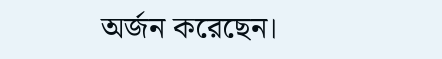অর্জন করেছেন।